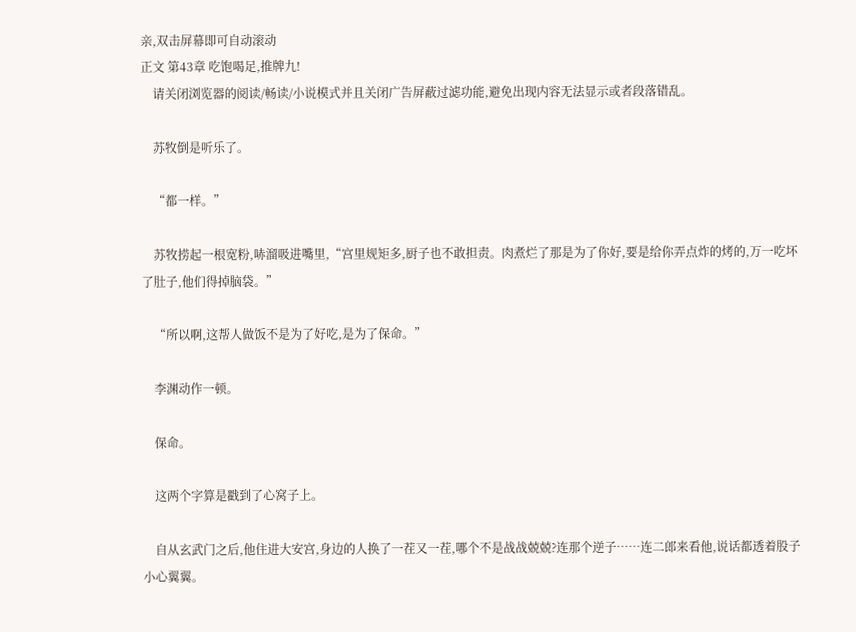亲,双击屏幕即可自动滚动
正文 第43章 吃饱喝足,推牌九!
    请关闭浏览器的阅读/畅读/小说模式并且关闭广告屏蔽过滤功能,避免出现内容无法显示或者段落错乱。

    苏牧倒是听乐了。

    “都一样。”

    苏牧捞起一根宽粉,哧溜吸进嘴里,“宫里规矩多,厨子也不敢担责。肉煮烂了那是为了你好,要是给你弄点炸的烤的,万一吃坏了肚子,他们得掉脑袋。”

    “所以啊,这帮人做饭不是为了好吃,是为了保命。”

    李渊动作一顿。

    保命。

    这两个字算是戳到了心窝子上。

    自从玄武门之后,他住进大安宫,身边的人换了一茬又一茬,哪个不是战战兢兢?连那个逆子……连二郎来看他,说话都透着股子小心翼翼。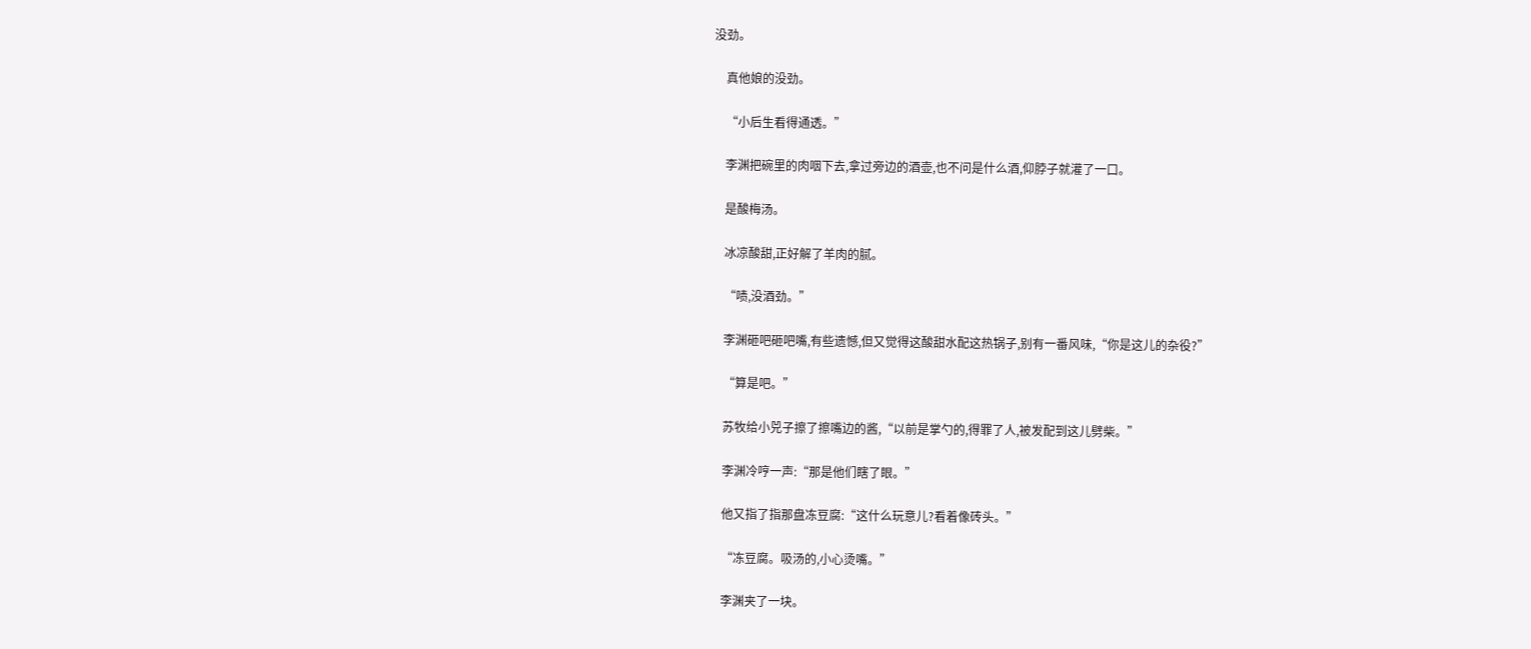没劲。

    真他娘的没劲。

    “小后生看得通透。”

    李渊把碗里的肉咽下去,拿过旁边的酒壶,也不问是什么酒,仰脖子就灌了一口。

    是酸梅汤。

    冰凉酸甜,正好解了羊肉的腻。

    “啧,没酒劲。”

    李渊砸吧砸吧嘴,有些遗憾,但又觉得这酸甜水配这热锅子,别有一番风味,“你是这儿的杂役?”

    “算是吧。”

    苏牧给小兕子擦了擦嘴边的酱,“以前是掌勺的,得罪了人,被发配到这儿劈柴。”

    李渊冷哼一声:“那是他们瞎了眼。”

    他又指了指那盘冻豆腐:“这什么玩意儿?看着像砖头。”

    “冻豆腐。吸汤的,小心烫嘴。”

    李渊夹了一块。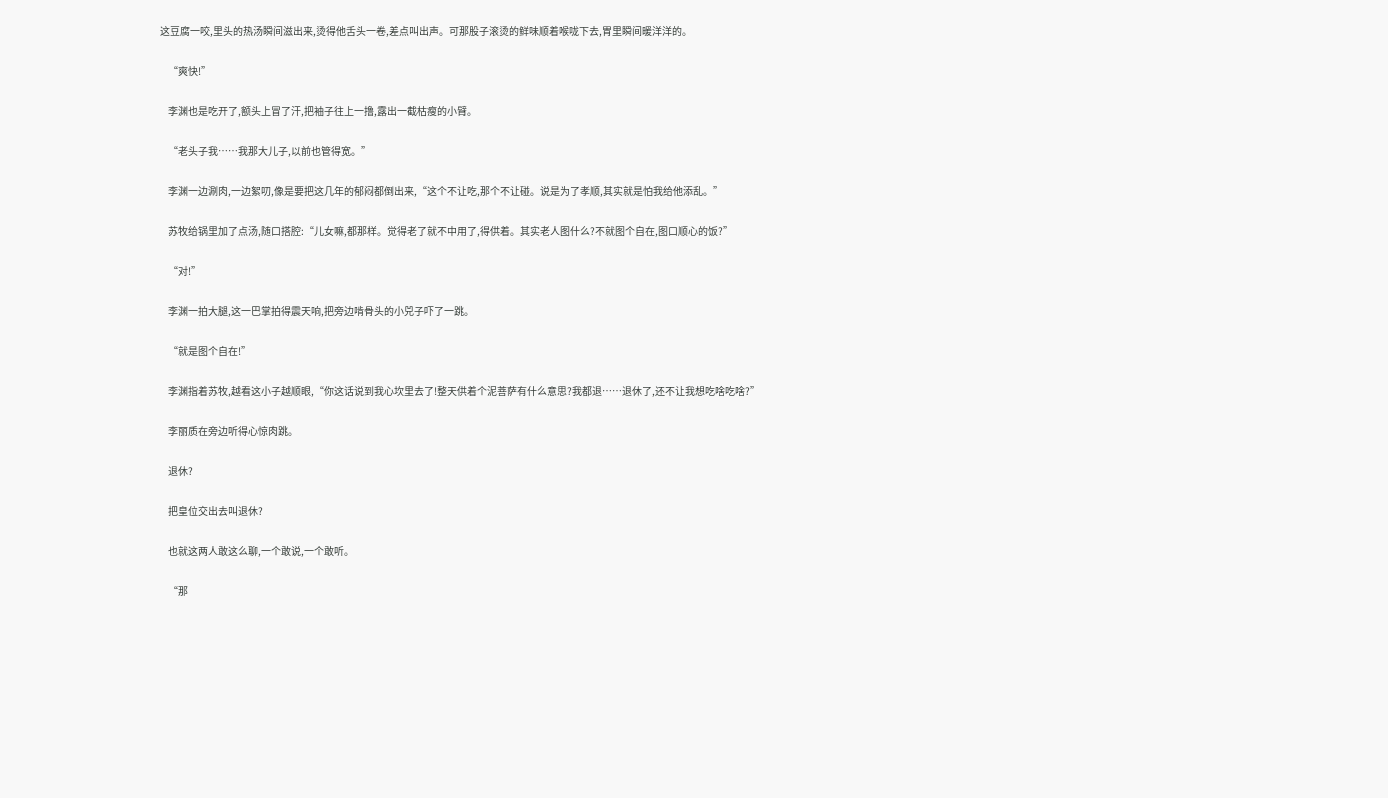这豆腐一咬,里头的热汤瞬间滋出来,烫得他舌头一卷,差点叫出声。可那股子滚烫的鲜味顺着喉咙下去,胃里瞬间暖洋洋的。

    “爽快!”

    李渊也是吃开了,额头上冒了汗,把袖子往上一撸,露出一截枯瘦的小臂。

    “老头子我……我那大儿子,以前也管得宽。”

    李渊一边涮肉,一边絮叨,像是要把这几年的郁闷都倒出来,“这个不让吃,那个不让碰。说是为了孝顺,其实就是怕我给他添乱。”

    苏牧给锅里加了点汤,随口搭腔:“儿女嘛,都那样。觉得老了就不中用了,得供着。其实老人图什么?不就图个自在,图口顺心的饭?”

    “对!”

    李渊一拍大腿,这一巴掌拍得震天响,把旁边啃骨头的小兕子吓了一跳。

    “就是图个自在!”

    李渊指着苏牧,越看这小子越顺眼,“你这话说到我心坎里去了!整天供着个泥菩萨有什么意思?我都退……退休了,还不让我想吃啥吃啥?”

    李丽质在旁边听得心惊肉跳。

    退休?

    把皇位交出去叫退休?

    也就这两人敢这么聊,一个敢说,一个敢听。

    “那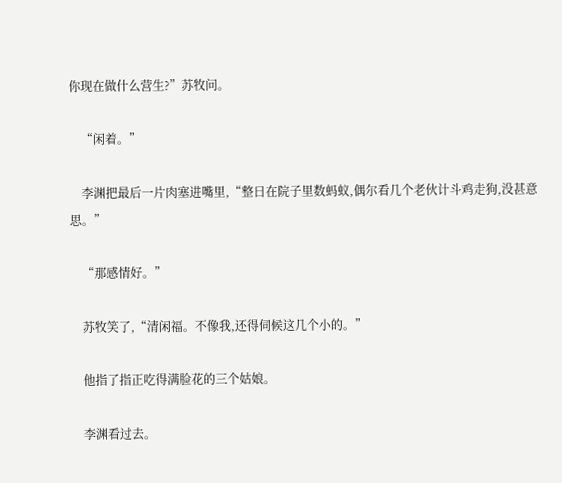你现在做什么营生?”苏牧问。

    “闲着。”

    李渊把最后一片肉塞进嘴里,“整日在院子里数蚂蚁,偶尔看几个老伙计斗鸡走狗,没甚意思。”

    “那感情好。”

    苏牧笑了,“清闲福。不像我,还得伺候这几个小的。”

    他指了指正吃得满脸花的三个姑娘。

    李渊看过去。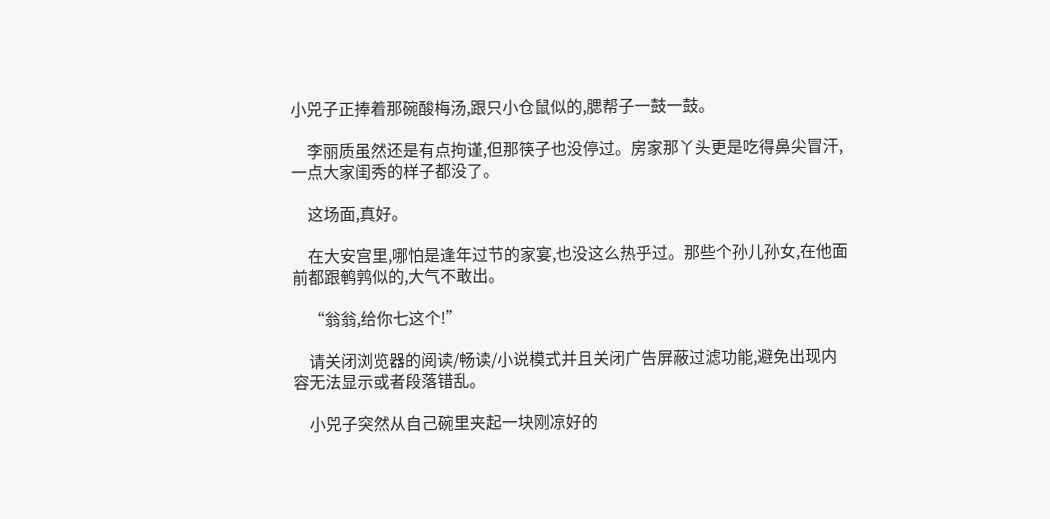小兕子正捧着那碗酸梅汤,跟只小仓鼠似的,腮帮子一鼓一鼓。

    李丽质虽然还是有点拘谨,但那筷子也没停过。房家那丫头更是吃得鼻尖冒汗,一点大家闺秀的样子都没了。

    这场面,真好。

    在大安宫里,哪怕是逢年过节的家宴,也没这么热乎过。那些个孙儿孙女,在他面前都跟鹌鹑似的,大气不敢出。

    “翁翁,给你七这个!”

    请关闭浏览器的阅读/畅读/小说模式并且关闭广告屏蔽过滤功能,避免出现内容无法显示或者段落错乱。

    小兕子突然从自己碗里夹起一块刚凉好的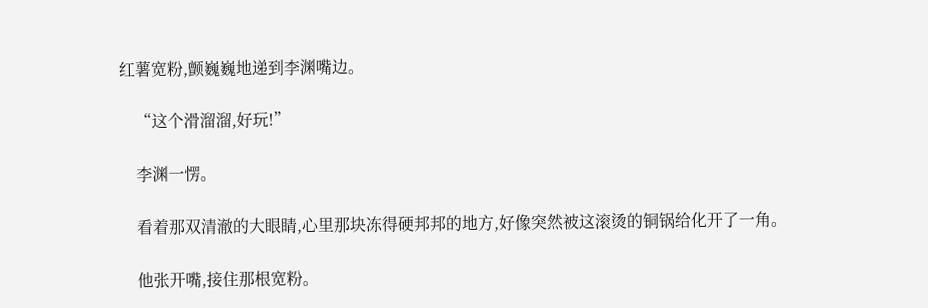红薯宽粉,颤巍巍地递到李渊嘴边。

    “这个滑溜溜,好玩!”

    李渊一愣。

    看着那双清澈的大眼睛,心里那块冻得硬邦邦的地方,好像突然被这滚烫的铜锅给化开了一角。

    他张开嘴,接住那根宽粉。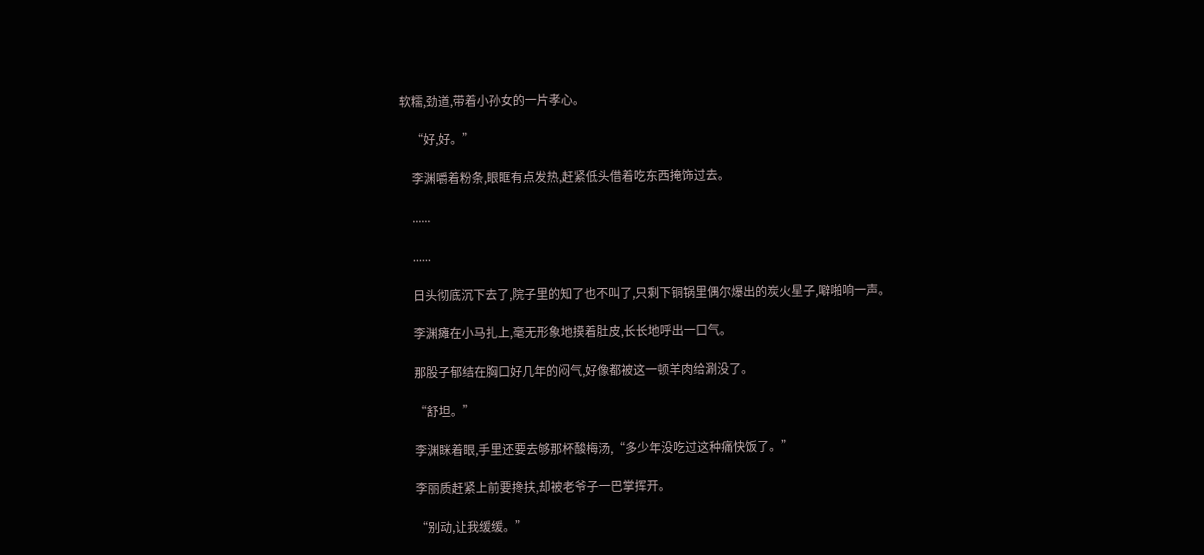软糯,劲道,带着小孙女的一片孝心。

    “好,好。”

    李渊嚼着粉条,眼眶有点发热,赶紧低头借着吃东西掩饰过去。

    ......

    ......

    日头彻底沉下去了,院子里的知了也不叫了,只剩下铜锅里偶尔爆出的炭火星子,噼啪响一声。

    李渊瘫在小马扎上,毫无形象地摸着肚皮,长长地呼出一口气。

    那股子郁结在胸口好几年的闷气,好像都被这一顿羊肉给涮没了。

    “舒坦。”

    李渊眯着眼,手里还要去够那杯酸梅汤,“多少年没吃过这种痛快饭了。”

    李丽质赶紧上前要搀扶,却被老爷子一巴掌挥开。

    “别动,让我缓缓。”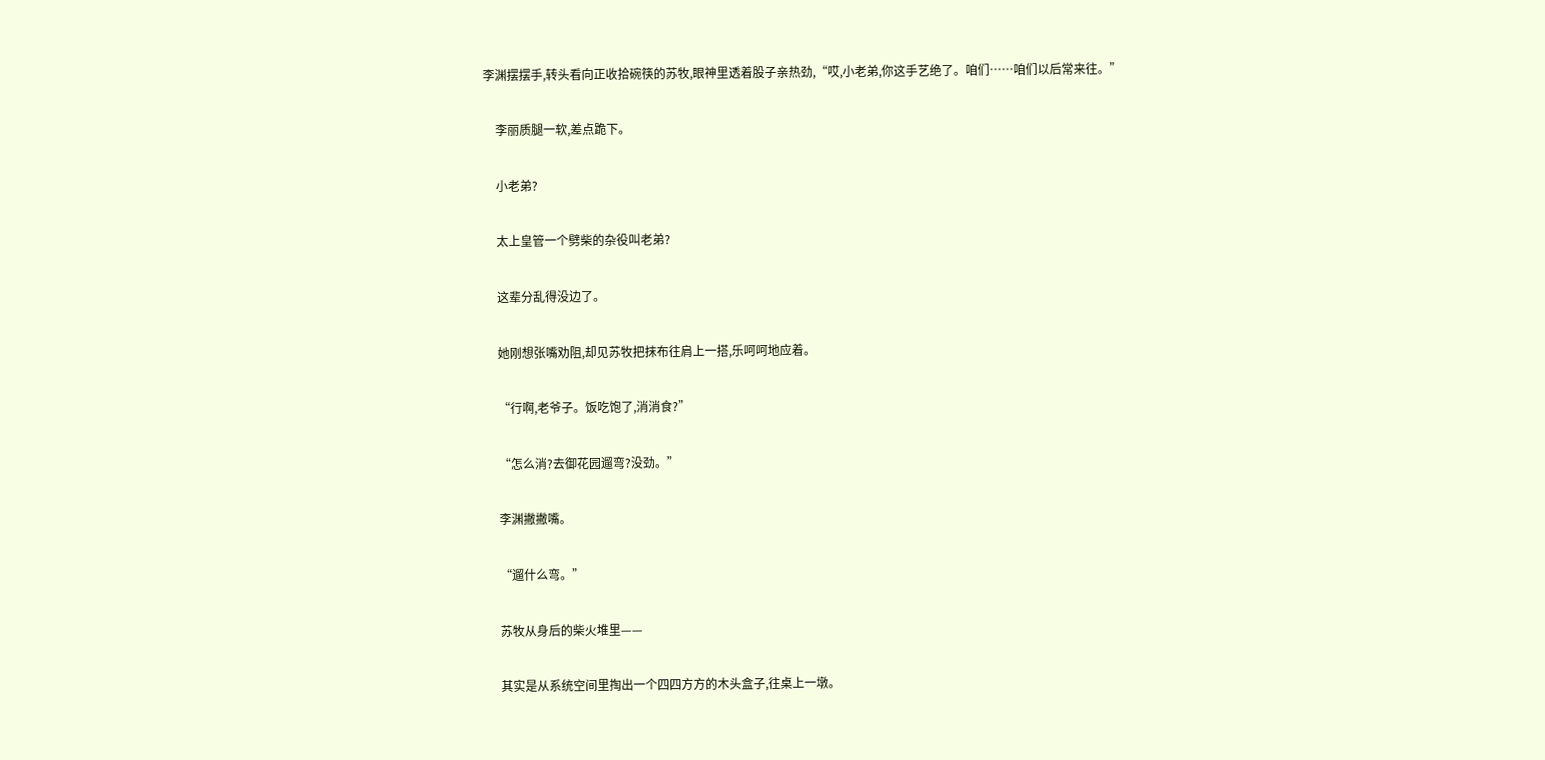李渊摆摆手,转头看向正收拾碗筷的苏牧,眼神里透着股子亲热劲,“哎,小老弟,你这手艺绝了。咱们……咱们以后常来往。”

    李丽质腿一软,差点跪下。

    小老弟?

    太上皇管一个劈柴的杂役叫老弟?

    这辈分乱得没边了。

    她刚想张嘴劝阻,却见苏牧把抹布往肩上一搭,乐呵呵地应着。

    “行啊,老爷子。饭吃饱了,消消食?”

    “怎么消?去御花园遛弯?没劲。”

    李渊撇撇嘴。

    “遛什么弯。”

    苏牧从身后的柴火堆里——

    其实是从系统空间里掏出一个四四方方的木头盒子,往桌上一墩。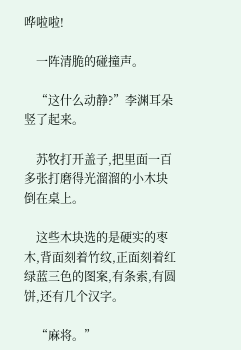哗啦啦!

    一阵清脆的碰撞声。

    “这什么动静?”李渊耳朵竖了起来。

    苏牧打开盖子,把里面一百多张打磨得光溜溜的小木块倒在桌上。

    这些木块选的是硬实的枣木,背面刻着竹纹,正面刻着红绿蓝三色的图案,有条索,有圆饼,还有几个汉字。

    “麻将。”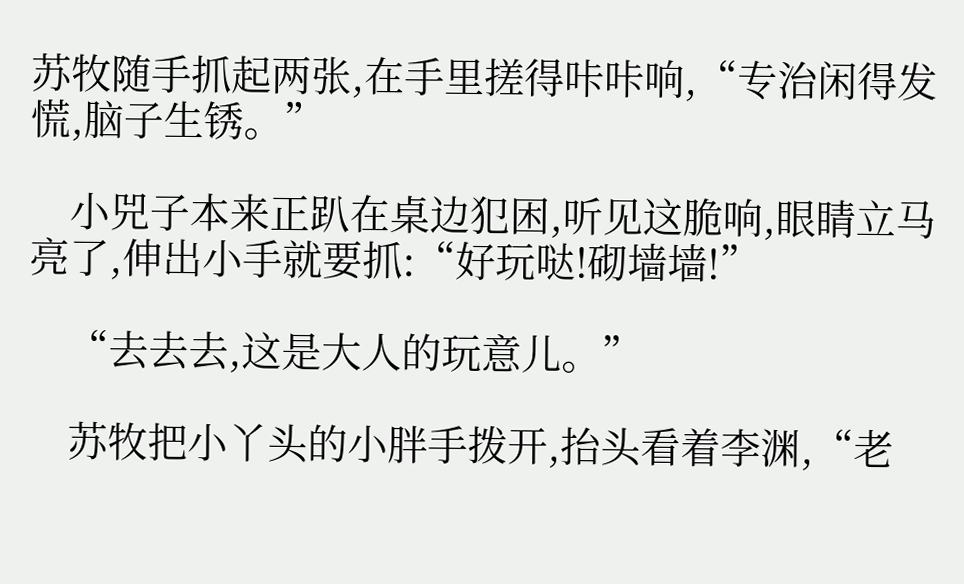苏牧随手抓起两张,在手里搓得咔咔响,“专治闲得发慌,脑子生锈。”

    小兕子本来正趴在桌边犯困,听见这脆响,眼睛立马亮了,伸出小手就要抓:“好玩哒!砌墙墙!”

    “去去去,这是大人的玩意儿。”

    苏牧把小丫头的小胖手拨开,抬头看着李渊,“老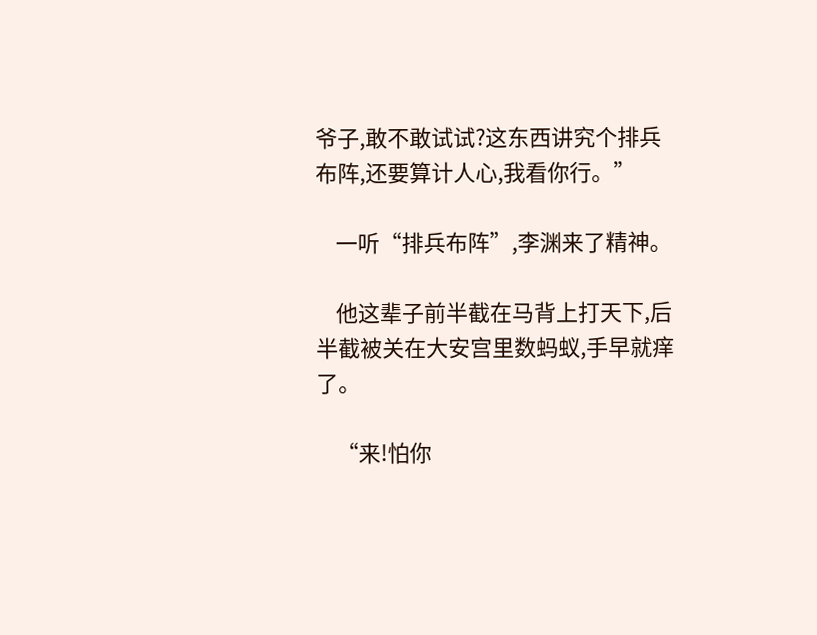爷子,敢不敢试试?这东西讲究个排兵布阵,还要算计人心,我看你行。”

    一听“排兵布阵”,李渊来了精神。

    他这辈子前半截在马背上打天下,后半截被关在大安宫里数蚂蚁,手早就痒了。

    “来!怕你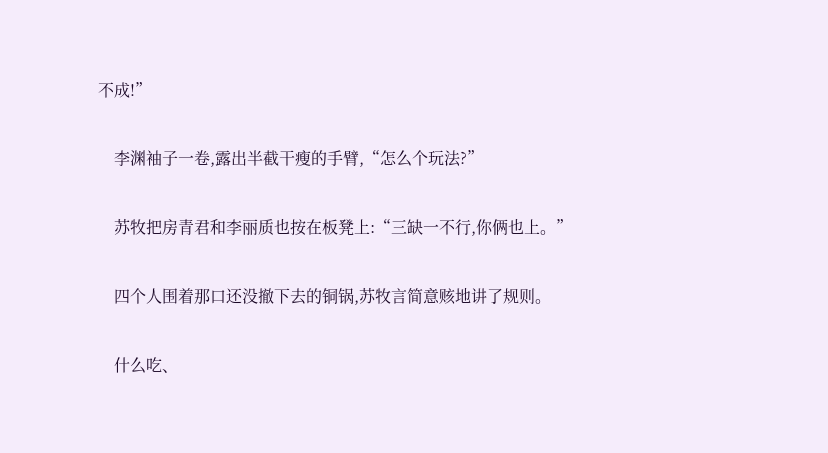不成!”

    李渊袖子一卷,露出半截干瘦的手臂,“怎么个玩法?”

    苏牧把房青君和李丽质也按在板凳上:“三缺一不行,你俩也上。”

    四个人围着那口还没撤下去的铜锅,苏牧言简意赅地讲了规则。

    什么吃、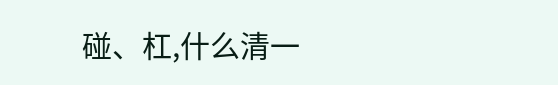碰、杠,什么清一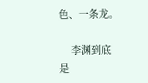色、一条龙。

    李渊到底是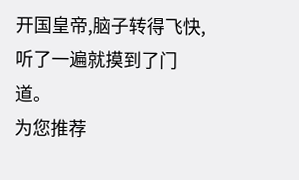开国皇帝,脑子转得飞快,听了一遍就摸到了门道。
为您推荐